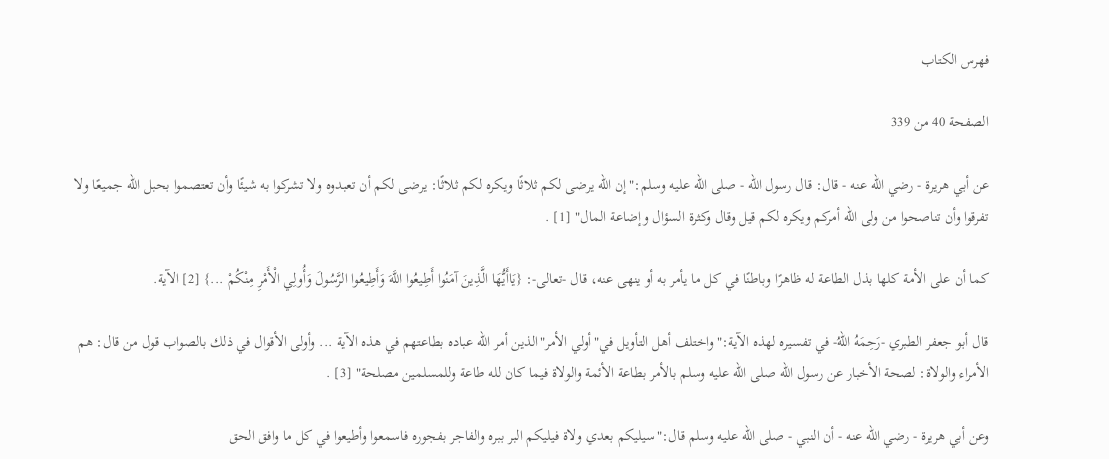فهرس الكتاب

الصفحة 40 من 339

عن أبي هريرة - رضي الله عنه - قال: قال رسول الله - صلى الله عليه وسلم:"إن الله يرضى لكم ثلاثًا ويكره لكم ثلاثًا: يرضى لكم أن تعبدوه ولا تشركوا به شيئًا وأن تعتصموا بحبل الله جميعًا ولا تفرقوا وأن تناصحوا من ولى الله أمركم ويكره لكم قيل وقال وكثرة السؤال وإضاعة المال" [1] .

كما أن على الأمة كلها بذل الطاعة له ظاهرًا وباطنًا في كل ما يأمر به أو ينهى عنه، قال -تعالى-: {يَاأَيُّهَا الَّذِينَ آمَنُوا أَطِيعُوا اللَّهَ وَأَطِيعُوا الرَّسُولَ وَأُولِي الْأَمْرِ مِنْكُمْ ...} [2] الآية.

قال أبو جعفر الطبري -رَحِمَهُ اللهُ- في تفسيره لهذه الآية:"واختلف أهل التأويل في"أولي الأمر"الذين أمر الله عباده بطاعتهم في هذه الآية ... وأولى الأقوال في ذلك بالصواب قول من قال: هم الأمراء والولاة: لصحة الأخبار عن رسول الله صلى الله عليه وسلم بالأمر بطاعة الأئمة والولاة فيما كان لله طاعة وللمسلمين مصلحة" [3] .

وعن أبي هريرة - رضي الله عنه - أن النبي - صلى الله عليه وسلم قال:"سيليكم بعدي ولاة فيليكم البر ببره والفاجر بفجوره فاسمعوا وأطيعوا في كل ما وافق الحق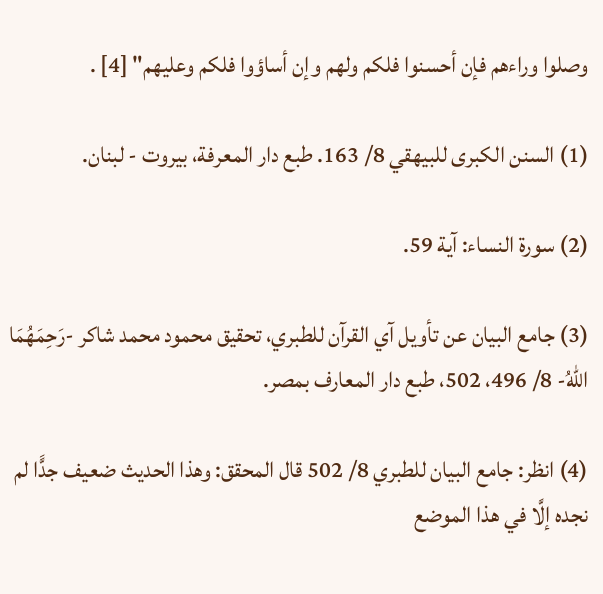وصلوا وراءهم فإن أحسنوا فلكم ولهم وإن أساؤوا فلكم وعليهم" [4] .

(1) السنن الكبرى للبيهقي 8/ 163. طبع دار المعرفة، بيروت - لبنان.

(2) سورة النساء: آية 59.

(3) جامع البيان عن تأويل آي القرآن للطبري، تحقيق محمود محمد شاكر -رَحِمَهُمَا اللهُ- 8/ 496، 502، طبع دار المعارف بمصر.

(4) انظر: جامع البيان للطبري 8/ 502 قال المحقق: وهذا الحديث ضعيف جدًّا لم نجده إلَّا في هذا الموضع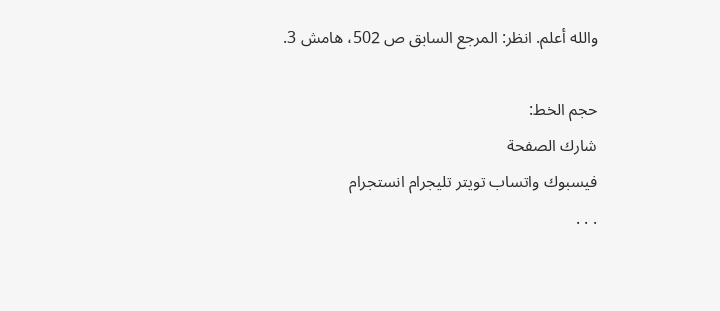والله أعلم. انظر: المرجع السابق ص 502، هامش 3.

حجم الخط:
شارك الصفحة
فيسبوك واتساب تويتر تليجرام انستجرام
. . .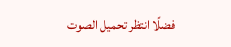فضلًا انتظر تحميل الصوت